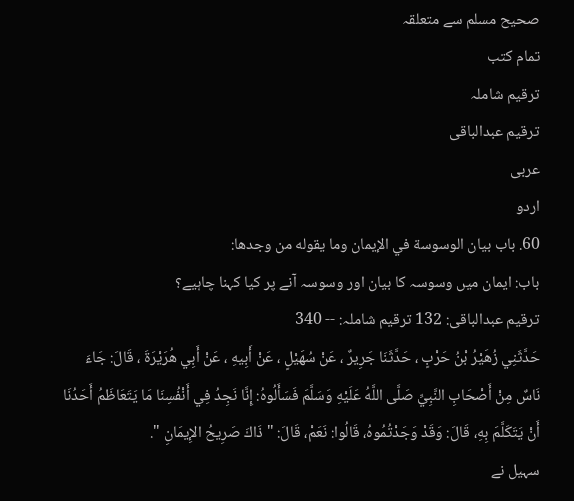صحيح مسلم سے متعلقہ
تمام کتب
ترقیم شاملہ
ترقيم عبدالباقی
عربی
اردو
60. باب بيان الوسوسة في الإيمان وما يقوله من وجدها:
باب: ایمان میں وسوسہ کا بیان اور وسوسہ آنے پر کیا کہنا چاہیے؟
ترقیم عبدالباقی: 132 ترقیم شاملہ: -- 340
حَدَّثَنِي زُهَيْرُ بْنُ حَرْبٍ ، حَدَّثَنَا جَرِيرٌ ، عَنْ سُهَيْلٍ ، عَنْ أَبِيهِ ، عَنْ أَبِي هُرَيْرَةَ ، قَالَ: جَاءَ نَاسٌ مِنْ أَصْحَابِ النَّبِيِّ صَلَّى اللَّهُ عَلَيْهِ وَسَلَّمَ فَسَأَلُوهُ: إِنَّا نَجِدُ فِي أَنْفُسِنَا مَا يَتَعَاظَمُ أَحَدُنَا أَنْ يَتَكَلَّمَ بِهِ، قَالَ: وَقَدْ وَجَدْتُمُوهُ، قَالُوا: نَعَمْ، قَالَ: " ذَاكَ صَرِيحُ الإِيمَانِ ".
سہیل نے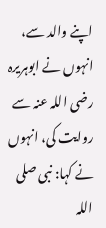اپنے والد سے، انہوں نے ابوہریرہ رضی اللہ عنہ سے روایت کی، انہوں نے کہا: نبی صلی اللہ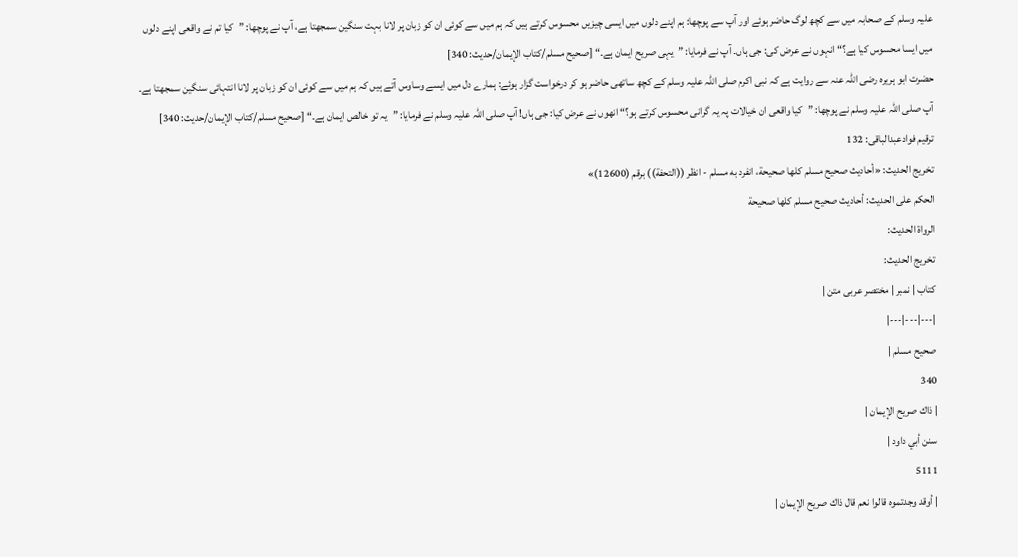علیہ وسلم کے صحابہ میں سے کچھ لوگ حاضر ہوئے اور آپ سے پوچھا: ہم اپنے دلوں میں ایسی چیزیں محسوس کرتے ہیں کہ ہم میں سے کوئی ان کو زبان پر لانا بہت سنگین سمجھتا ہے، آپ نے پوچھا: ”کیا تم نے واقعی اپنے دلوں میں ایسا محسوس کیا ہے؟“ انہوں نے عرض کی: جی ہاں۔ آپ نے فرمایا: ”یہی صریح ایمان ہے۔“ [صحيح مسلم/كتاب الإيمان/حدیث: 340]
حضرت ابو ہریرہ رضی اللہ عنہ سے روایت ہے کہ نبی اکرم صلی اللہ علیہ وسلم کے کچھ ساتھی حاضر ہو کر درخواست گزار ہوئے: ہمارے دل میں ایسے وساوس آتے ہیں کہ ہم میں سے کوئی ان کو زبان پر لانا انتہائی سنگین سمجھتا ہے۔ آپ صلی اللہ علیہ وسلم نے پوچھا: ”کیا واقعی ان خیالات پہ یہ گرانی محسوس کرتے ہو؟“ انھوں نے عرض کیا: جی ہاں! آپ صلی اللہ علیہ وسلم نے فرمایا: ”یہ تو خالص ایمان ہے۔“ [صحيح مسلم/كتاب الإيمان/حدیث: 340]
ترقیم فوادعبدالباقی: 132
تخریج الحدیث: «أحاديث صحيح مسلم كلها صحيحة، انفرد به مسلم - انظر ((التحفة)) برقم (12600)»
الحكم على الحديث: أحاديث صحيح مسلم كلها صحيحة
الرواة الحديث:
تخريج الحديث:
کتاب | نمبر | مختصر عربی متن |
|---|---|---|
صحيح مسلم |
340
| ذاك صريح الإيمان |
سنن أبي داود |
5111
| أوقد وجدتموه قالوا نعم قال ذاك صريح الإيمان |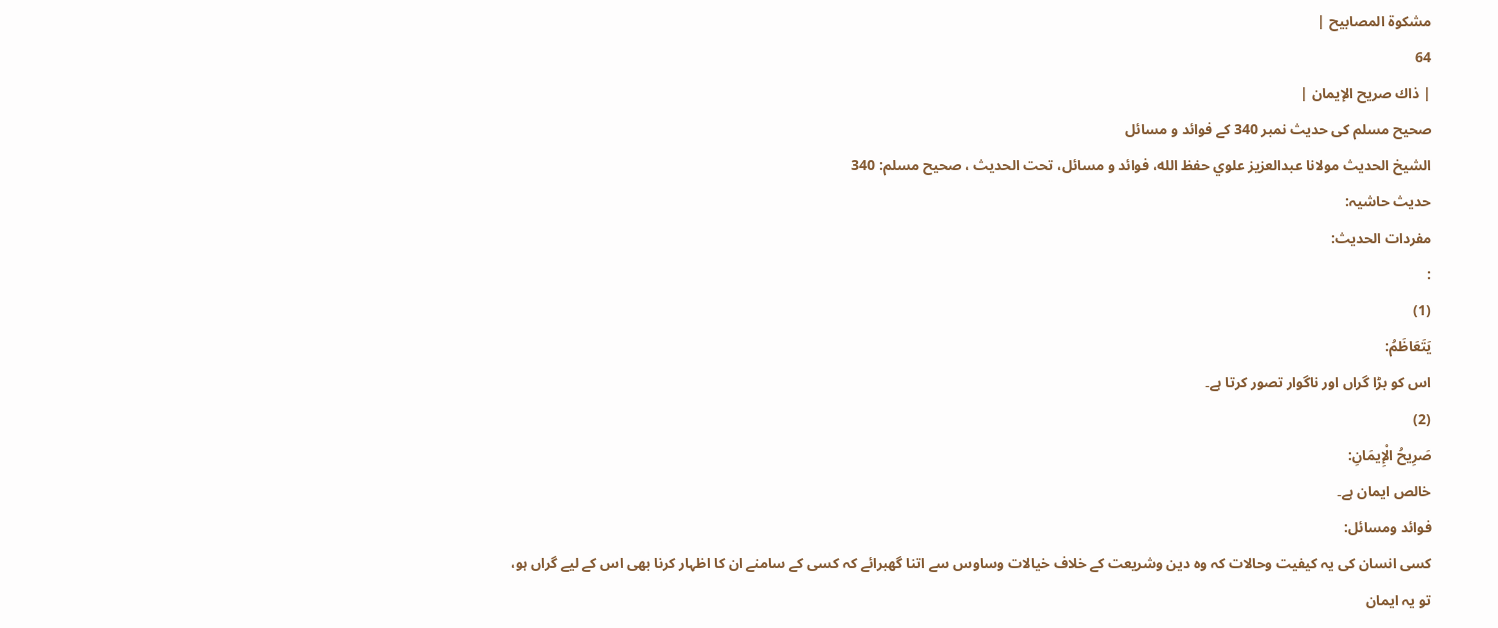مشكوة المصابيح |
64
| ذاك صريح الإيمان |
صحیح مسلم کی حدیث نمبر 340 کے فوائد و مسائل
الشيخ الحديث مولانا عبدالعزيز علوي حفظ الله، فوائد و مسائل، تحت الحديث ، صحيح مسلم: 340
حدیث حاشیہ:
مفردات الحدیث:
:
(1)
يَتَعَاظَمُ:
اس کو بڑا گراں اور ناگوار تصور کرتا ہے۔
(2)
صَرِيحُ الْإِيمَانِ:
خالص ایمان ہے۔
فوائد ومسائل:
کسی انسان کی یہ کیفیت وحالات کہ وہ دین وشریعت کے خلاف خیالات وساوس سے اتنا گھبرائے کہ کسی کے سامنے ان کا اظہار کرنا بھی اس کے لیے گراں ہو،
تو یہ ایمان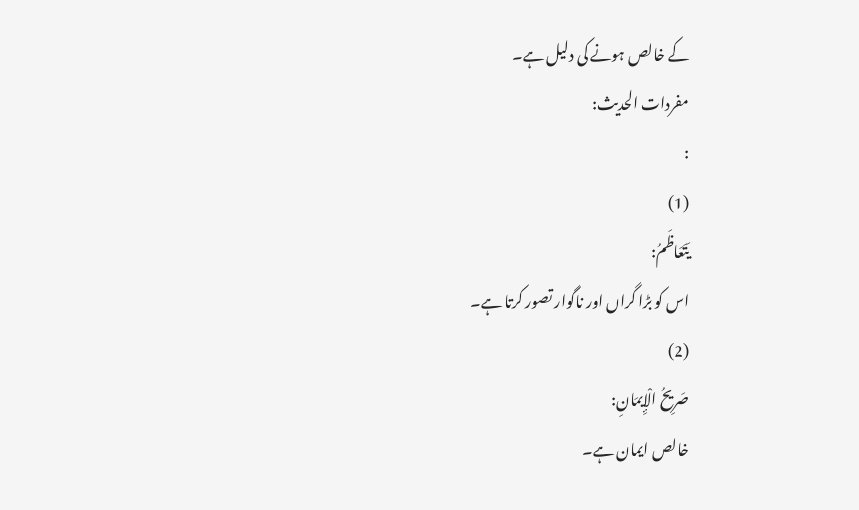کے خالص ہونے کی دلیل ہے۔
مفردات الحدیث:
:
(1)
يَتَعَاظَمُ:
اس کو بڑا گراں اور ناگوار تصور کرتا ہے۔
(2)
صَرِيحُ الْإِيمَانِ:
خالص ایمان ہے۔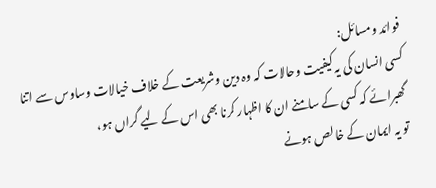فوائد ومسائل:
کسی انسان کی یہ کیفیت وحالات کہ وہ دین وشریعت کے خلاف خیالات وساوس سے اتنا گھبرائے کہ کسی کے سامنے ان کا اظہار کرنا بھی اس کے لیے گراں ہو،
تو یہ ایمان کے خالص ہونے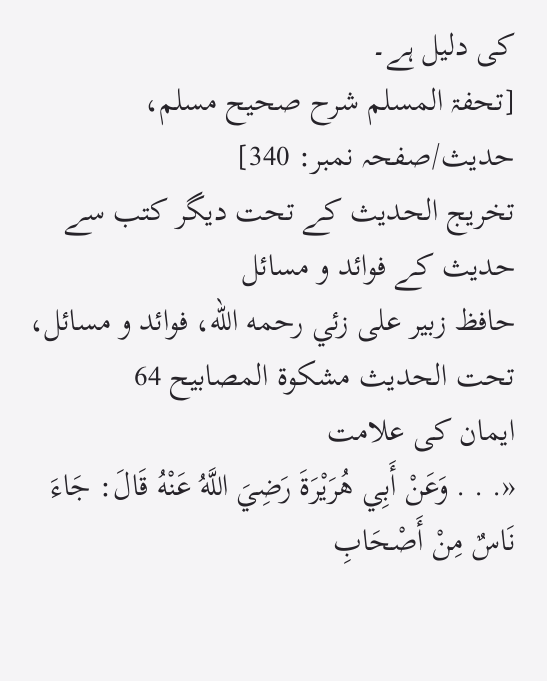کی دلیل ہے۔
[تحفۃ المسلم شرح صحیح مسلم، حدیث/صفحہ نمبر: 340]
تخریج الحدیث کے تحت دیگر کتب سے حدیث کے فوائد و مسائل
حافظ زبير على زئي رحمه الله، فوائد و مسائل، تحت الحديث مشكوة المصابيح 64
ایمان کی علامت
«. . . وَعَنْ أَبِي هُرَيْرَةَ رَضِيَ اللَّهُ عَنْهُ قَالَ: جَاءَ نَاسٌ مِنْ أَصْحَابِ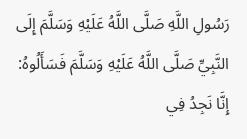رَسُولِ اللَّهِ صَلَّى اللَّهُ عَلَيْهِ وَسَلَّمَ إِلَى النَّبِيِّ صَلَّى اللَّهُ عَلَيْهِ وَسَلَّمَ فَسَأَلُوهُ: إِنَّا نَجِدُ فِي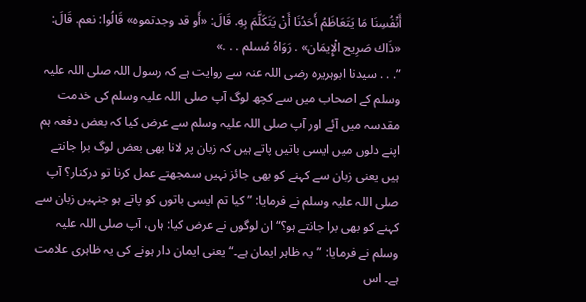أَنْفُسِنَا مَا يَتَعَاظَمُ أَحَدُنَا أَنْ يَتَكَلَّمَ بِهِ. قَالَ: «أَو قد وجدتموه» قَالُوا: نعم. قَالَ: «ذَاك صَرِيح الْإِيمَان» . رَوَاهُ مُسلم . . .»
”. . . سیدنا ابوہریرہ رضی اللہ عنہ سے روایت ہے کہ رسول اللہ صلی اللہ علیہ وسلم کے اصحاب میں سے کچھ لوگ آپ صلی اللہ علیہ وسلم کی خدمت مقدسہ میں آئے اور آپ صلی اللہ علیہ وسلم سے عرض کیا کہ بعض دفعہ ہم اپنے دلوں میں ایسی باتیں پاتے ہیں کہ زبان پر لانا بھی بعض لوگ برا جانتے ہیں یعنی زبان سے کہنے کو بھی جائز نہیں سمجھتے عمل کرنا تو درکنار؟ آپ صلی اللہ علیہ وسلم نے فرمایا: ”کیا تم ایسی باتوں کو پاتے ہو جنہیں زبان سے کہنے کو بھی برا جانتے ہو؟“ ان لوگوں نے عرض کیا: ہاں، آپ صلی اللہ علیہ وسلم نے فرمایا: ”یہ ظاہر ایمان ہے۔“ یعنی ایمان دار ہونے کی یہ ظاہری علامت ہے۔ اس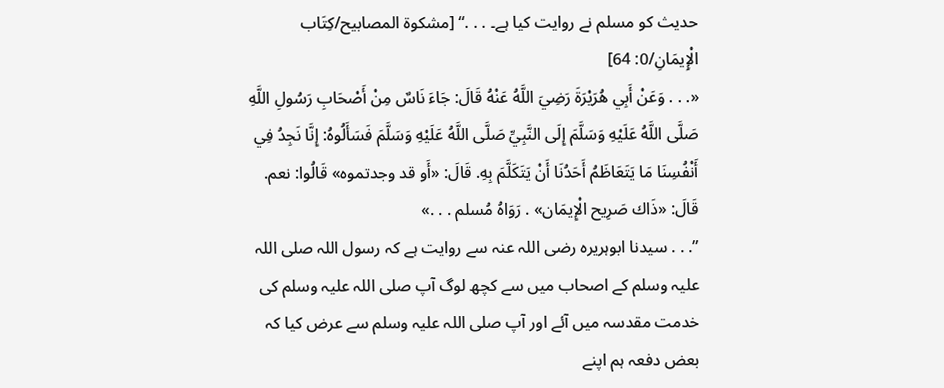حدیث کو مسلم نے روایت کیا ہے۔ . . .“ [مشكوة المصابيح/كِتَاب الْإِيمَانِ/0: 64]
«. . . وَعَنْ أَبِي هُرَيْرَةَ رَضِيَ اللَّهُ عَنْهُ قَالَ: جَاءَ نَاسٌ مِنْ أَصْحَابِ رَسُولِ اللَّهِ صَلَّى اللَّهُ عَلَيْهِ وَسَلَّمَ إِلَى النَّبِيِّ صَلَّى اللَّهُ عَلَيْهِ وَسَلَّمَ فَسَأَلُوهُ: إِنَّا نَجِدُ فِي أَنْفُسِنَا مَا يَتَعَاظَمُ أَحَدُنَا أَنْ يَتَكَلَّمَ بِهِ. قَالَ: «أَو قد وجدتموه» قَالُوا: نعم. قَالَ: «ذَاك صَرِيح الْإِيمَان» . رَوَاهُ مُسلم . . .»
”. . . سیدنا ابوہریرہ رضی اللہ عنہ سے روایت ہے کہ رسول اللہ صلی اللہ علیہ وسلم کے اصحاب میں سے کچھ لوگ آپ صلی اللہ علیہ وسلم کی خدمت مقدسہ میں آئے اور آپ صلی اللہ علیہ وسلم سے عرض کیا کہ بعض دفعہ ہم اپنے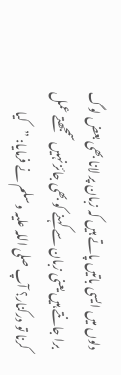دلوں میں ایسی باتیں پاتے ہیں کہ زبان پر لانا بھی بعض لوگ برا جانتے ہیں یعنی زبان سے کہنے کو بھی جائز نہیں سمجھتے عمل کرنا تو درکنار؟ آپ صلی اللہ علیہ وسلم نے فرمایا: ”کیا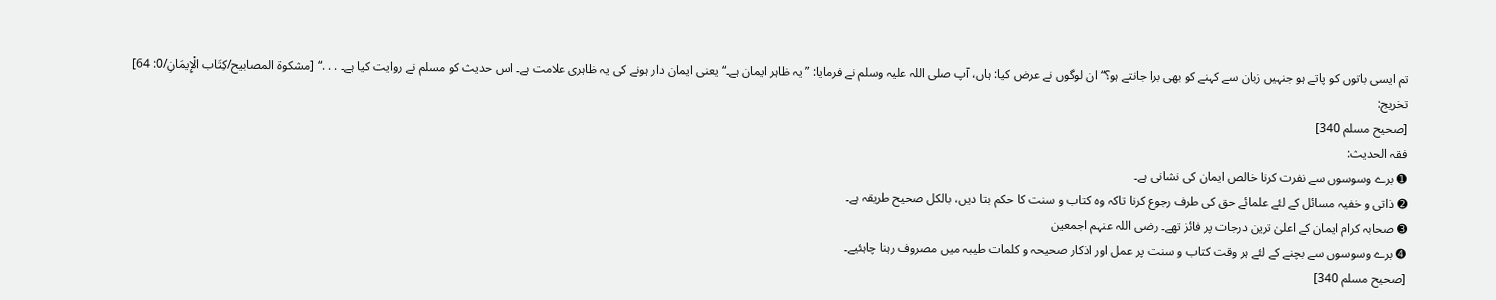تم ایسی باتوں کو پاتے ہو جنہیں زبان سے کہنے کو بھی برا جانتے ہو؟“ ان لوگوں نے عرض کیا: ہاں، آپ صلی اللہ علیہ وسلم نے فرمایا: ”یہ ظاہر ایمان ہے۔“ یعنی ایمان دار ہونے کی یہ ظاہری علامت ہے۔ اس حدیث کو مسلم نے روایت کیا ہے۔ . . .“ [مشكوة المصابيح/كِتَاب الْإِيمَانِ/0: 64]
تخریج:
[صحيح مسلم 340]
فقہ الحدیث:
➊ برے وسوسوں سے نفرت کرنا خالص ایمان کی نشانی ہے۔
➋ ذاتی و خفیہ مسائل کے لئے علمائے حق کی طرف رجوع کرنا تاکہ وہ کتاب و سنت کا حکم بتا دیں، بالکل صحیح طریقہ ہے۔
➌ صحابہ کرام ایمان کے اعلیٰ ترین درجات پر فائز تھے۔ رضی اللہ عنہم اجمعین
➍ برے وسوسوں سے بچنے کے لئے ہر وقت کتاب و سنت پر عمل اور اذکار صحیحہ و کلمات طیبہ میں مصروف رہنا چاہئیے۔
[صحيح مسلم 340]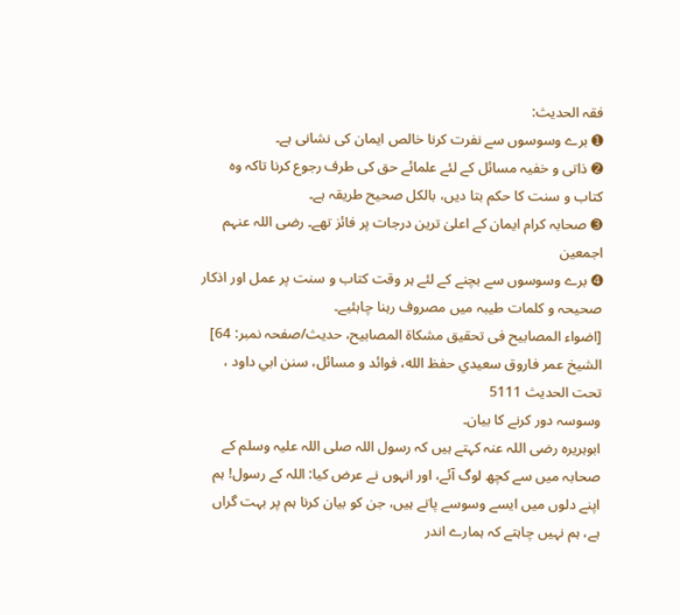فقہ الحدیث:
➊ برے وسوسوں سے نفرت کرنا خالص ایمان کی نشانی ہے۔
➋ ذاتی و خفیہ مسائل کے لئے علمائے حق کی طرف رجوع کرنا تاکہ وہ کتاب و سنت کا حکم بتا دیں، بالکل صحیح طریقہ ہے۔
➌ صحابہ کرام ایمان کے اعلیٰ ترین درجات پر فائز تھے۔ رضی اللہ عنہم اجمعین
➍ برے وسوسوں سے بچنے کے لئے ہر وقت کتاب و سنت پر عمل اور اذکار صحیحہ و کلمات طیبہ میں مصروف رہنا چاہئیے۔
[اضواء المصابیح فی تحقیق مشکاۃ المصابیح، حدیث/صفحہ نمبر: 64]
الشيخ عمر فاروق سعيدي حفظ الله، فوائد و مسائل، سنن ابي داود ، تحت الحديث 5111
وسوسہ دور کرنے کا بیان۔
ابوہریرہ رضی اللہ عنہ کہتے ہیں کہ رسول اللہ صلی اللہ علیہ وسلم کے صحابہ میں سے کچھ لوگ آئے، اور انہوں نے عرض کیا: اللہ کے رسول! ہم اپنے دلوں میں ایسے وسوسے پاتے ہیں، جن کو بیان کرنا ہم پر بہت گراں ہے، ہم نہیں چاہتے کہ ہمارے اندر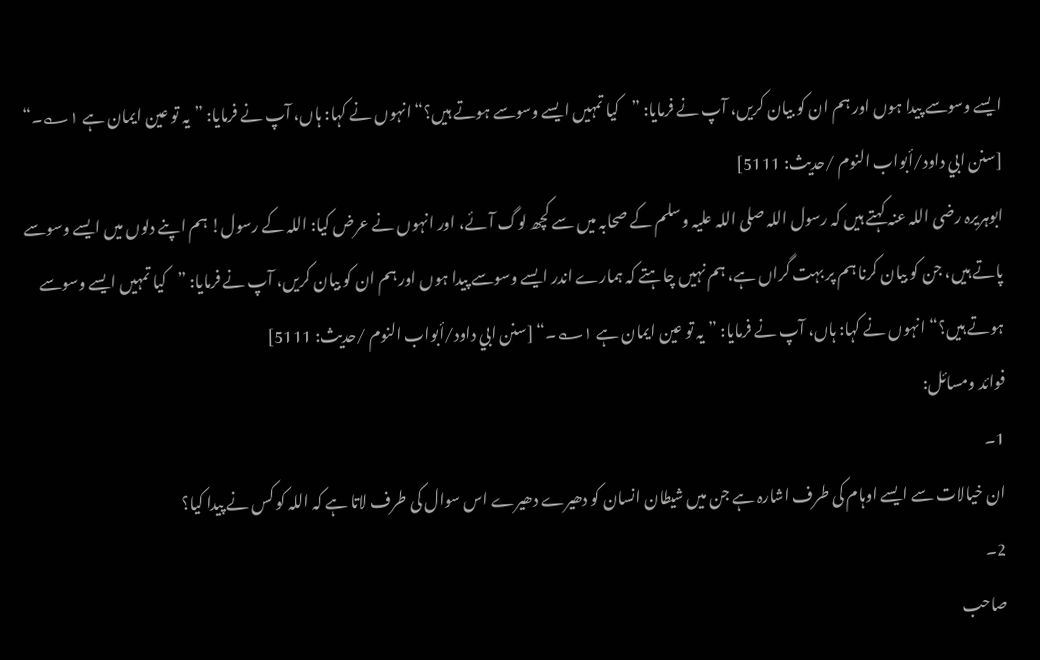ایسے وسوسے پیدا ہوں اور ہم ان کو بیان کریں، آپ نے فرمایا: ”کیا تمہیں ایسے وسوسے ہوتے ہیں؟“ انہوں نے کہا: ہاں، آپ نے فرمایا: ”یہ تو عین ایمان ہے ۱؎۔“ [سنن ابي داود/أبواب النوم /حدیث: 5111]
ابوہریرہ رضی اللہ عنہ کہتے ہیں کہ رسول اللہ صلی اللہ علیہ وسلم کے صحابہ میں سے کچھ لوگ آئے، اور انہوں نے عرض کیا: اللہ کے رسول! ہم اپنے دلوں میں ایسے وسوسے پاتے ہیں، جن کو بیان کرنا ہم پر بہت گراں ہے، ہم نہیں چاہتے کہ ہمارے اندر ایسے وسوسے پیدا ہوں اور ہم ان کو بیان کریں، آپ نے فرمایا: ”کیا تمہیں ایسے وسوسے ہوتے ہیں؟“ انہوں نے کہا: ہاں، آپ نے فرمایا: ”یہ تو عین ایمان ہے ۱؎۔“ [سنن ابي داود/أبواب النوم /حدیث: 5111]
فوائد ومسائل:
1۔
ان خیالات سے ایسے اوہام کی طرف اشارہ ہے جن میں شیطان انسان کو دھیرے دھیرے اس سوال کی طرف لاتا ہے کہ اللہ کو کس نے پیدا کیا؟
2۔
صاحب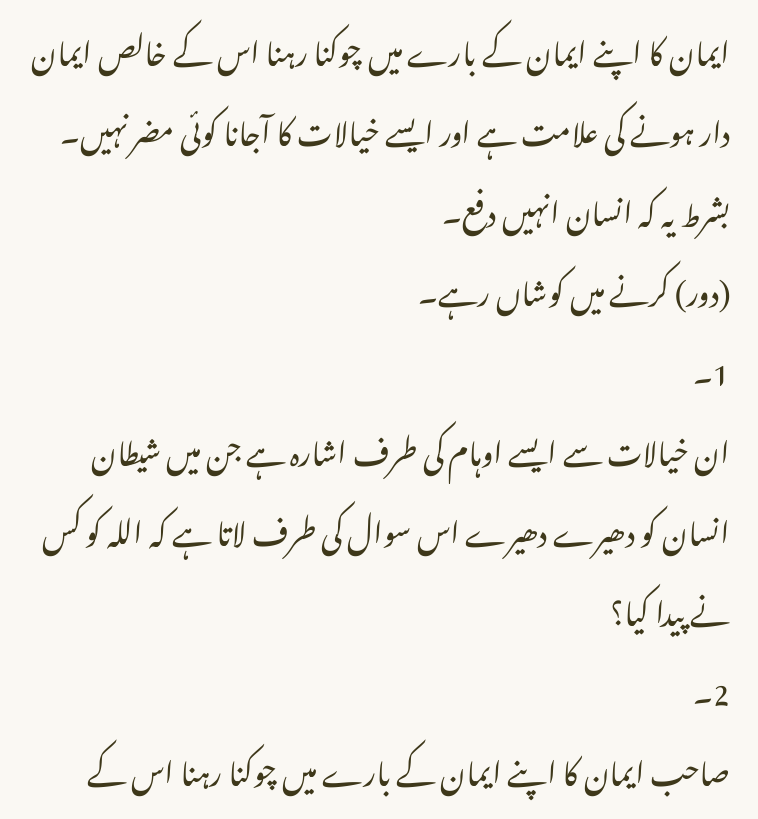ایمان کا اپنے ایمان کے بارے میں چوکنا رہنا اس کے خالص ایمان دار ہونے کی علامت ہے اور ایسے خیالات کا آجانا کوئی مضر نہیں۔
بشرط یہ کہ انسان انہیں دفع۔
(دور) کرنے میں کوشاں رہے۔
1۔
ان خیالات سے ایسے اوہام کی طرف اشارہ ہے جن میں شیطان انسان کو دھیرے دھیرے اس سوال کی طرف لاتا ہے کہ اللہ کو کس نے پیدا کیا؟
2۔
صاحب ایمان کا اپنے ایمان کے بارے میں چوکنا رہنا اس کے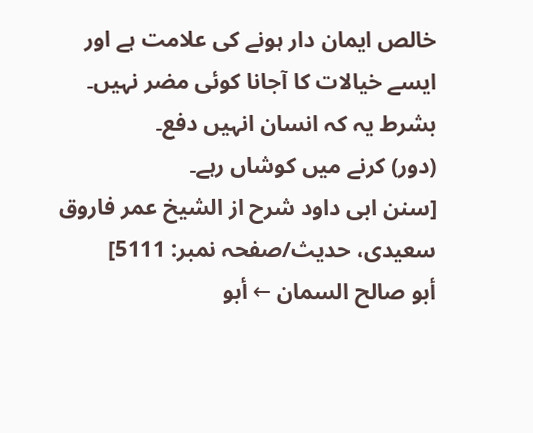خالص ایمان دار ہونے کی علامت ہے اور ایسے خیالات کا آجانا کوئی مضر نہیں۔
بشرط یہ کہ انسان انہیں دفع۔
(دور) کرنے میں کوشاں رہے۔
[سنن ابی داود شرح از الشیخ عمر فاروق سعیدی، حدیث/صفحہ نمبر: 5111]
أبو صالح السمان ← أبو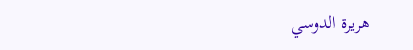هريرة الدوسي